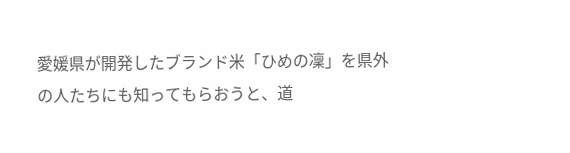愛媛県が開発したブランド米「ひめの凜」を県外の人たちにも知ってもらおうと、道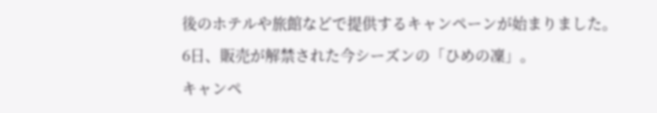後のホテルや旅館などで提供するキャンペーンが始まりました。
6日、販売が解禁された今シーズンの「ひめの凜」。
キャンペ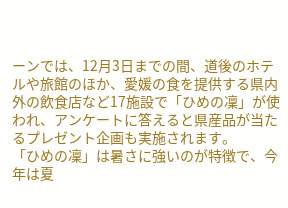ーンでは、12月3日までの間、道後のホテルや旅館のほか、愛媛の食を提供する県内外の飲食店など17施設で「ひめの凜」が使われ、アンケートに答えると県産品が当たるプレゼント企画も実施されます。
「ひめの凜」は暑さに強いのが特徴で、今年は夏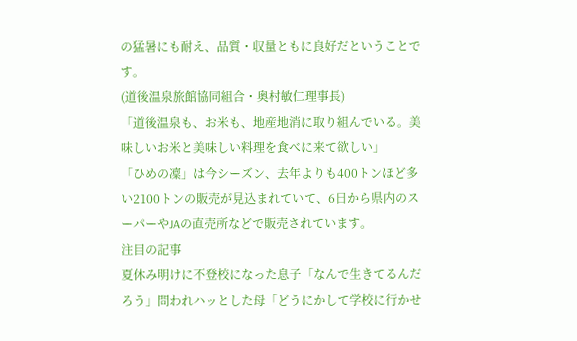の猛暑にも耐え、品質・収量ともに良好だということです。
(道後温泉旅館協同組合・奥村敏仁理事長)
「道後温泉も、お米も、地産地消に取り組んでいる。美味しいお米と美味しい料理を食べに来て欲しい」
「ひめの凜」は今シーズン、去年よりも400トンほど多い2100トンの販売が見込まれていて、6日から県内のスーパーやJAの直売所などで販売されています。
注目の記事
夏休み明けに不登校になった息子「なんで生きてるんだろう」問われハッとした母「どうにかして学校に行かせ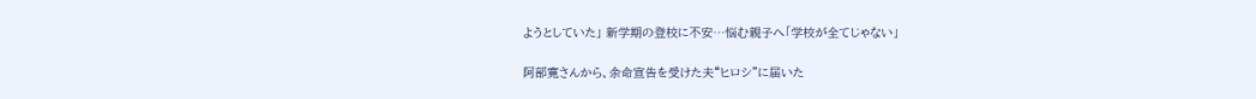ようとしていた」 新学期の登校に不安…悩む親子へ「学校が全てじゃない」

阿部寛さんから、余命宣告を受けた夫“ヒロシ”に届いた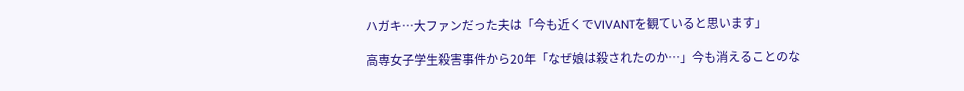ハガキ…大ファンだった夫は「今も近くでVIVANTを観ていると思います」

高専女子学生殺害事件から20年「なぜ娘は殺されたのか…」今も消えることのな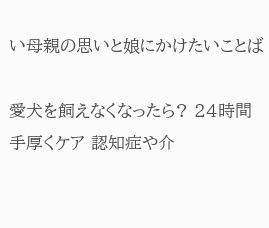い母親の思いと娘にかけたいことば

愛犬を飼えなくなったら? 24時間 手厚くケア 認知症や介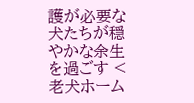護が必要な犬たちが穏やかな余生を過ごす <老犬ホーム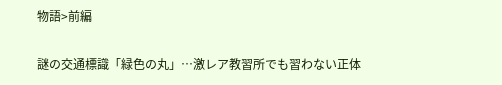物語>前編

謎の交通標識「緑色の丸」…激レア教習所でも習わない正体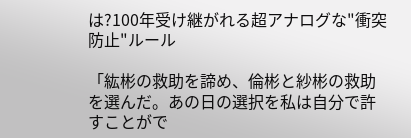は?100年受け継がれる超アナログな"衝突防止"ルール

「紘彬の救助を諦め、倫彬と紗彬の救助を選んだ。あの日の選択を私は自分で許すことがで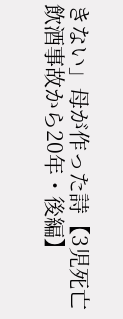きない」母が作った詩【3児死亡飲酒事故から20年・後編】